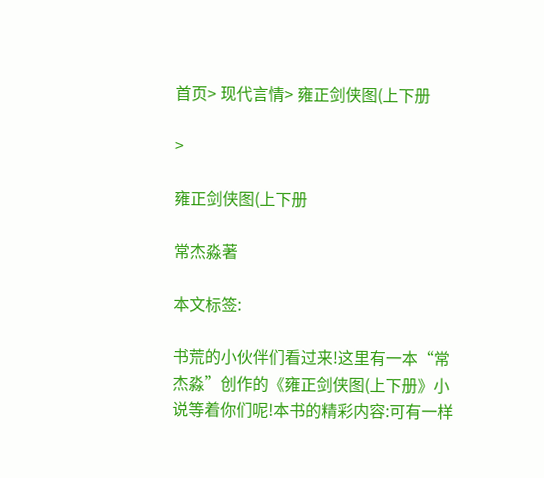首页> 现代言情> 雍正剑侠图(上下册

>

雍正剑侠图(上下册

常杰淼著

本文标签:

书荒的小伙伴们看过来!这里有一本“常杰淼”创作的《雍正剑侠图(上下册》小说等着你们呢!本书的精彩内容:可有一样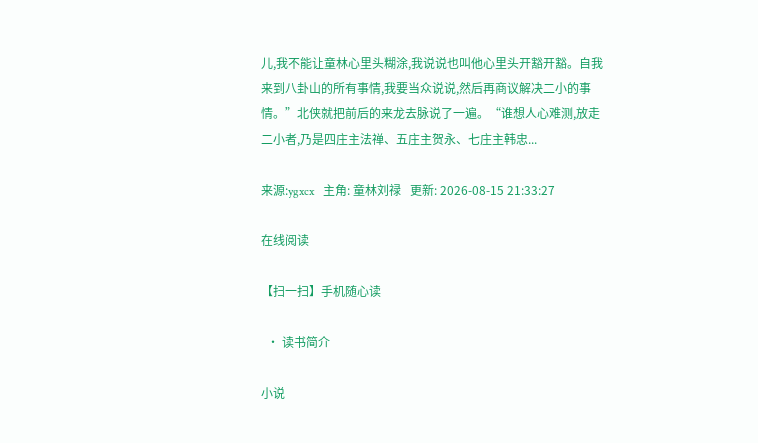儿,我不能让童林心里头糊涂,我说说也叫他心里头开豁开豁。自我来到八卦山的所有事情,我要当众说说,然后再商议解决二小的事情。”北侠就把前后的来龙去脉说了一遍。“谁想人心难测,放走二小者,乃是四庄主法禅、五庄主贺永、七庄主韩忠...

来源:ygxcx   主角: 童林刘禄   更新: 2026-08-15 21:33:27

在线阅读

【扫一扫】手机随心读

  • 读书简介

小说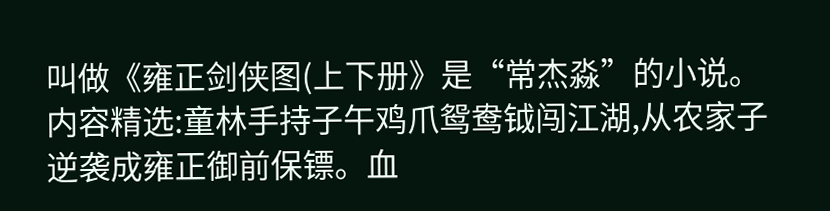叫做《雍正剑侠图(上下册》是“常杰淼”的小说。内容精选:童林手持子午鸡爪鸳鸯钺闯江湖,从农家子逆袭成雍正御前保镖。血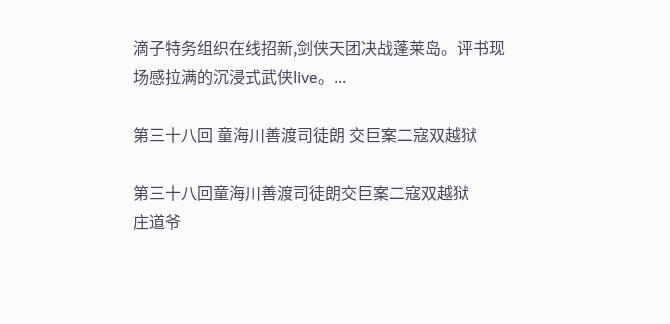滴子特务组织在线招新,剑侠天团决战蓬莱岛。评书现场感拉满的沉浸式武侠live。...

第三十八回 童海川善渡司徒朗 交巨案二寇双越狱

第三十八回童海川善渡司徒朗交巨案二寇双越狱
庄道爷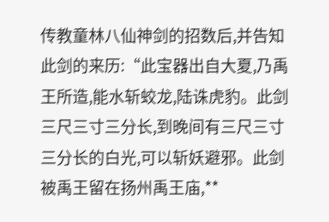传教童林八仙神剑的招数后,并告知此剑的来历:“此宝器出自大夏,乃禹王所造,能水斩蛟龙,陆诛虎豹。此剑三尺三寸三分长,到晚间有三尺三寸三分长的白光,可以斩妖避邪。此剑被禹王留在扬州禹王庙,**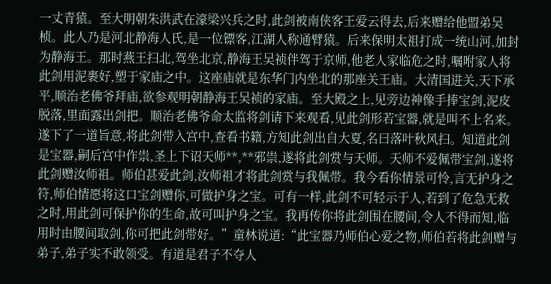一丈青猿。至大明朝朱洪武在濠梁兴兵之时,此剑被南侠客王爱云得去,后来赠给他盟弟吴桢。此人乃是河北静海人氏,是一位镖客,江湖人称通臂猿。后来保明太祖打成一统山河,加封为静海王。那时燕王扫北,驾坐北京,静海王吴祯伴驾于京师,他老人家临危之时,嘱咐家人将此剑用泥裹好,塑于家庙之中。这座庙就是东华门内坐北的那座关王庙。大清国进关,天下承平,顺治老佛爷拜庙,欲参观明朝静海王吴祯的家庙。至大殿之上,见旁边神像手捧宝剑,泥皮脱落,里面露出剑把。顺治老佛爷命太监将剑请下来观看,见此剑形若宝器,就是叫不上名来。遂下了一道旨意,将此剑带入宫中,查看书籍,方知此剑出自大夏,名曰落叶秋风扫。知道此剑是宝器,嗣后宫中作祟,圣上下诏天师**,**邪祟,遂将此剑赏与天师。天师不爱佩带宝剑,遂将此剑赠汝师祖。师伯甚爱此剑,汝师祖才将此剑赏与我佩带。我今看你情景可怜,言无护身之符,师伯情愿将这口宝剑赠你,可做护身之宝。可有一样,此剑不可轻示于人,若到了危急无救之时,用此剑可保护你的生命,故可叫护身之宝。我再传你将此剑围在腰间,令人不得而知,临用时由腰间取剑,你可把此剑带好。”童林说道:“此宝器乃师伯心爱之物,师伯若将此剑赠与弟子,弟子实不敢领受。有道是君子不夺人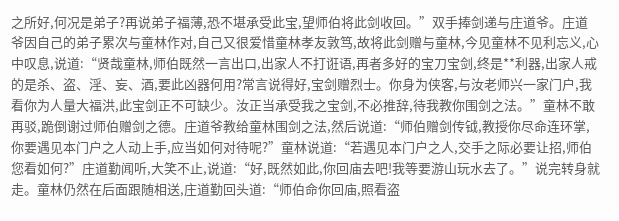之所好,何况是弟子?再说弟子福薄,恐不堪承受此宝,望师伯将此剑收回。”双手捧剑递与庄道爷。庄道爷因自己的弟子累次与童林作对,自己又很爱惜童林孝友敦笃,故将此剑赠与童林,今见童林不见利忘义,心中叹息,说道:“贤哉童林,师伯既然一言出口,出家人不打诳语,再者多好的宝刀宝剑,终是**利器,出家人戒的是杀、盗、淫、妄、酒,要此凶器何用?常言说得好,宝剑赠烈士。你身为侠客,与汝老师兴一家门户,我看你为人量大福洪,此宝剑正不可缺少。汝正当承受我之宝剑,不必推辞,待我教你围剑之法。”童林不敢再驳,跪倒谢过师伯赠剑之德。庄道爷教给童林围剑之法,然后说道:“师伯赠剑传钺,教授你尽命连环掌,你要遇见本门户之人动上手,应当如何对待呢?”童林说道:“若遇见本门户之人,交手之际必要让招,师伯您看如何?”庄道勤闻听,大笑不止,说道:“好,既然如此,你回庙去吧!我等要游山玩水去了。”说完转身就走。童林仍然在后面跟随相送,庄道勤回头道:“师伯命你回庙,照看盗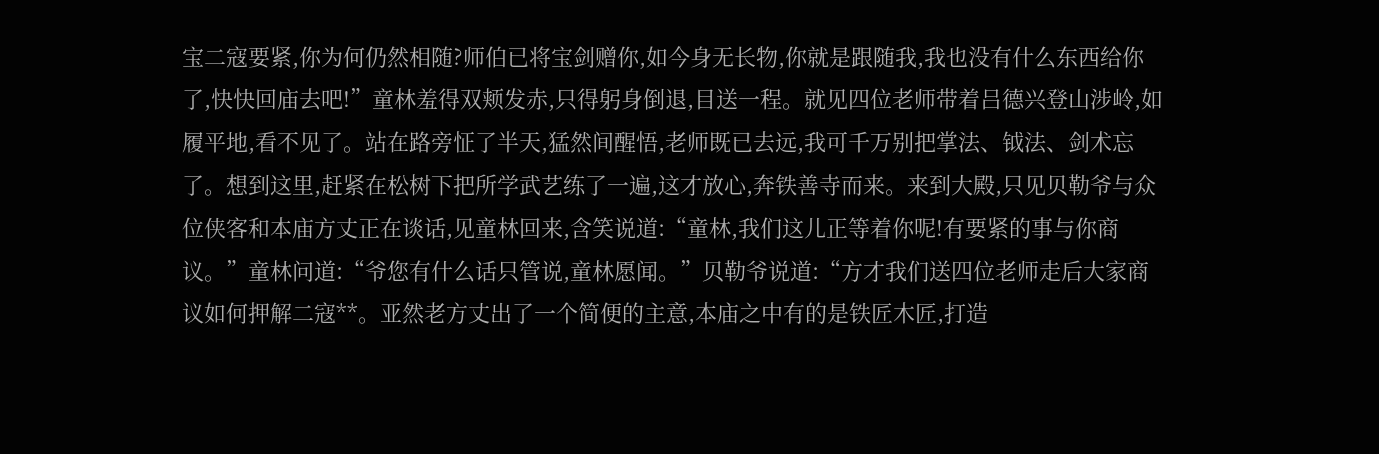宝二寇要紧,你为何仍然相随?师伯已将宝剑赠你,如今身无长物,你就是跟随我,我也没有什么东西给你了,快快回庙去吧!”童林羞得双颊发赤,只得躬身倒退,目送一程。就见四位老师带着吕德兴登山涉岭,如履平地,看不见了。站在路旁怔了半天,猛然间醒悟,老师既已去远,我可千万别把掌法、钺法、剑术忘了。想到这里,赶紧在松树下把所学武艺练了一遍,这才放心,奔铁善寺而来。来到大殿,只见贝勒爷与众位侠客和本庙方丈正在谈话,见童林回来,含笑说道:“童林,我们这儿正等着你呢!有要紧的事与你商议。”童林问道:“爷您有什么话只管说,童林愿闻。”贝勒爷说道:“方才我们送四位老师走后大家商议如何押解二寇**。亚然老方丈出了一个简便的主意,本庙之中有的是铁匠木匠,打造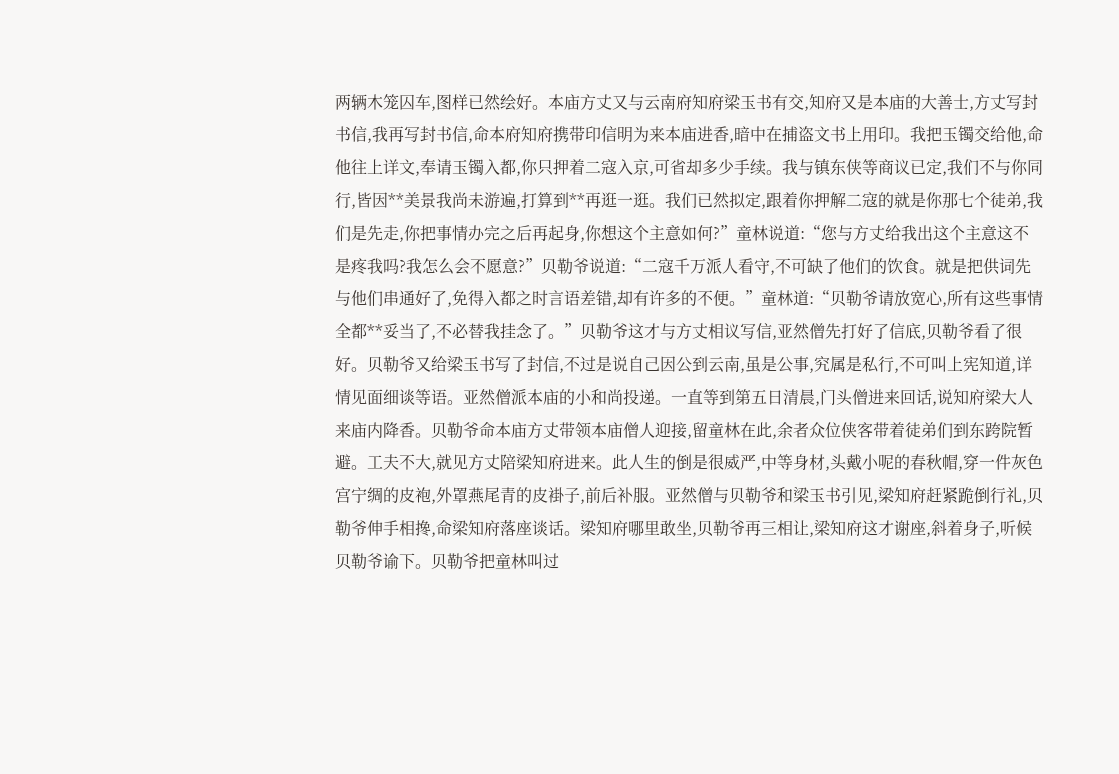两辆木笼囚车,图样已然绘好。本庙方丈又与云南府知府梁玉书有交,知府又是本庙的大善士,方丈写封书信,我再写封书信,命本府知府携带印信明为来本庙进香,暗中在捕盗文书上用印。我把玉镯交给他,命他往上详文,奉请玉镯入都,你只押着二寇入京,可省却多少手续。我与镇东侠等商议已定,我们不与你同行,皆因**美景我尚未游遍,打算到**再逛一逛。我们已然拟定,跟着你押解二寇的就是你那七个徒弟,我们是先走,你把事情办完之后再起身,你想这个主意如何?”童林说道:“您与方丈给我出这个主意这不是疼我吗?我怎么会不愿意?”贝勒爷说道:“二寇千万派人看守,不可缺了他们的饮食。就是把供词先与他们串通好了,免得入都之时言语差错,却有许多的不便。”童林道:“贝勒爷请放宽心,所有这些事情全都**妥当了,不必替我挂念了。”贝勒爷这才与方丈相议写信,亚然僧先打好了信底,贝勒爷看了很好。贝勒爷又给梁玉书写了封信,不过是说自己因公到云南,虽是公事,究属是私行,不可叫上宪知道,详情见面细谈等语。亚然僧派本庙的小和尚投递。一直等到第五日清晨,门头僧进来回话,说知府梁大人来庙内降香。贝勒爷命本庙方丈带领本庙僧人迎接,留童林在此,余者众位侠客带着徒弟们到东跨院暂避。工夫不大,就见方丈陪梁知府进来。此人生的倒是很威严,中等身材,头戴小呢的春秋帽,穿一件灰色宫宁绸的皮袍,外罩燕尾青的皮褂子,前后补服。亚然僧与贝勒爷和梁玉书引见,梁知府赶紧跪倒行礼,贝勒爷伸手相搀,命梁知府落座谈话。梁知府哪里敢坐,贝勒爷再三相让,梁知府这才谢座,斜着身子,听候贝勒爷谕下。贝勒爷把童林叫过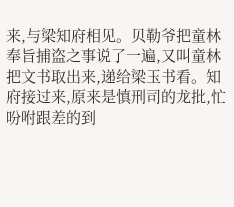来,与梁知府相见。贝勒爷把童林奉旨捕盗之事说了一遍,又叫童林把文书取出来,递给梁玉书看。知府接过来,原来是慎刑司的龙批,忙吩咐跟差的到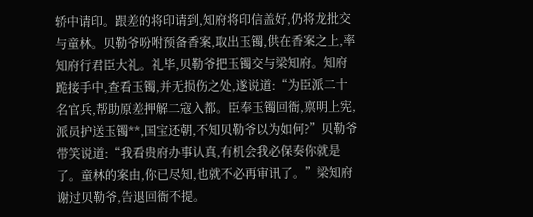轿中请印。跟差的将印请到,知府将印信盖好,仍将龙批交与童林。贝勒爷吩咐预备香案,取出玉镯,供在香案之上,率知府行君臣大礼。礼毕,贝勒爷把玉镯交与梁知府。知府跪接手中,查看玉镯,并无损伤之处,遂说道:“为臣派二十名官兵,帮助原差押解二寇入都。臣奉玉镯回衙,禀明上宪,派员护送玉镯**,国宝还朝,不知贝勒爷以为如何?”贝勒爷带笑说道:“我看贵府办事认真,有机会我必保奏你就是了。童林的案由,你已尽知,也就不必再审讯了。”梁知府谢过贝勒爷,告退回衙不提。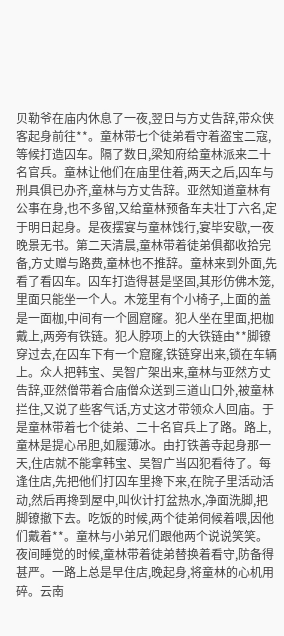贝勒爷在庙内休息了一夜,翌日与方丈告辞,带众侠客起身前往**。童林带七个徒弟看守着盗宝二寇,等候打造囚车。隔了数日,梁知府给童林派来二十名官兵。童林让他们在庙里住着,两天之后,囚车与刑具俱已办齐,童林与方丈告辞。亚然知道童林有公事在身,也不多留,又给童林预备车夫壮丁六名,定于明日起身。是夜摆宴与童林饯行,宴毕安歇,一夜晚景无书。第二天清晨,童林带着徒弟俱都收拾完备,方丈赠与路费,童林也不推辞。童林来到外面,先看了看囚车。囚车打造得甚是坚固,其形仿佛木笼,里面只能坐一个人。木笼里有个小椅子,上面的盖是一面枷,中间有一个圆窟窿。犯人坐在里面,把枷戴上,两旁有铁链。犯人脖项上的大铁链由**脚镣穿过去,在囚车下有一个窟窿,铁链穿出来,锁在车辆上。众人把韩宝、吴智广架出来,童林与亚然方丈告辞,亚然僧带着合庙僧众送到三道山口外,被童林拦住,又说了些客气话,方丈这才带领众人回庙。于是童林带着七个徒弟、二十名官兵上了路。路上,童林是提心吊胆,如履薄冰。由打铁善寺起身那一天,住店就不能拿韩宝、吴智广当囚犯看待了。每逢住店,先把他们打囚车里搀下来,在院子里活动活动,然后再搀到屋中,叫伙计打盆热水,净面洗脚,把脚镣撤下去。吃饭的时候,两个徒弟伺候着喂,因他们戴着**。童林与小弟兄们跟他两个说说笑笑。夜间睡觉的时候,童林带着徒弟替换着看守,防备得甚严。一路上总是早住店,晚起身,将童林的心机用碎。云南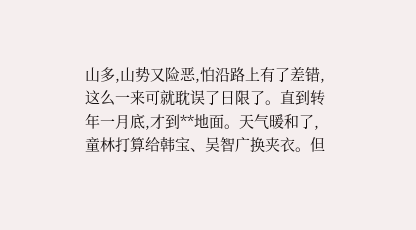山多,山势又险恶,怕沿路上有了差错,这么一来可就耽误了日限了。直到转年一月底,才到**地面。天气暖和了,童林打算给韩宝、吴智广换夹衣。但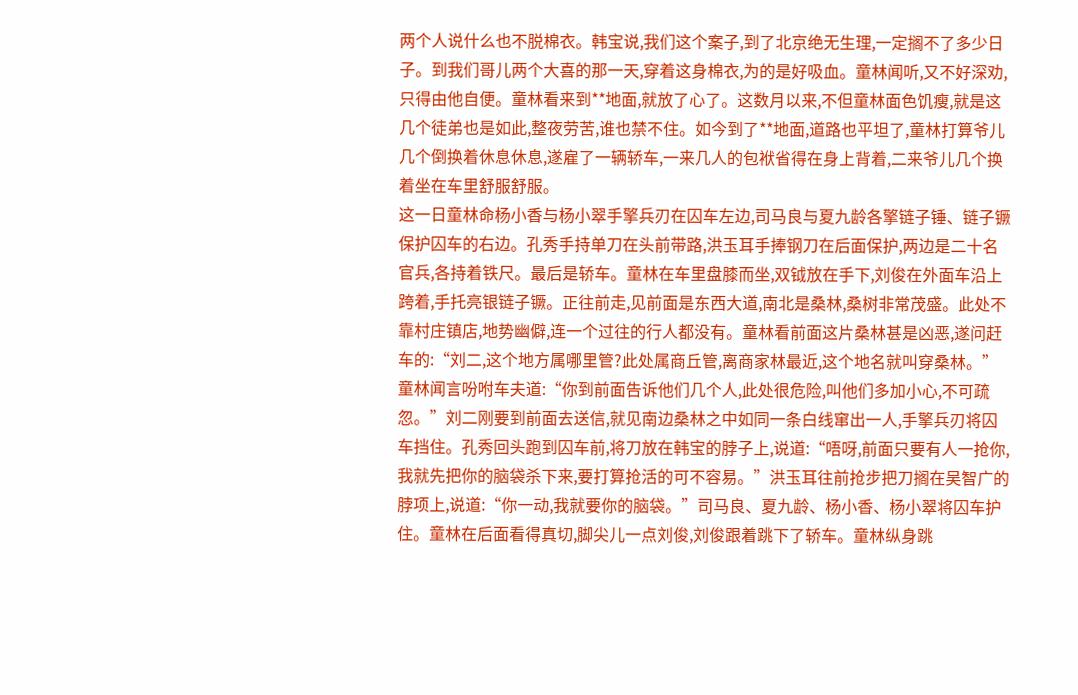两个人说什么也不脱棉衣。韩宝说,我们这个案子,到了北京绝无生理,一定搁不了多少日子。到我们哥儿两个大喜的那一天,穿着这身棉衣,为的是好吸血。童林闻听,又不好深劝,只得由他自便。童林看来到**地面,就放了心了。这数月以来,不但童林面色饥瘦,就是这几个徒弟也是如此,整夜劳苦,谁也禁不住。如今到了**地面,道路也平坦了,童林打算爷儿几个倒换着休息休息,遂雇了一辆轿车,一来几人的包袱省得在身上背着,二来爷儿几个换着坐在车里舒服舒服。
这一日童林命杨小香与杨小翠手擎兵刃在囚车左边,司马良与夏九龄各擎链子锤、链子镢保护囚车的右边。孔秀手持单刀在头前带路,洪玉耳手捧钢刀在后面保护,两边是二十名官兵,各持着铁尺。最后是轿车。童林在车里盘膝而坐,双钺放在手下,刘俊在外面车沿上跨着,手托亮银链子镢。正往前走,见前面是东西大道,南北是桑林,桑树非常茂盛。此处不靠村庄镇店,地势幽僻,连一个过往的行人都没有。童林看前面这片桑林甚是凶恶,遂问赶车的:“刘二,这个地方属哪里管?此处属商丘管,离商家林最近,这个地名就叫穿桑林。”童林闻言吩咐车夫道:“你到前面告诉他们几个人,此处很危险,叫他们多加小心,不可疏忽。”刘二刚要到前面去送信,就见南边桑林之中如同一条白线窜出一人,手擎兵刃将囚车挡住。孔秀回头跑到囚车前,将刀放在韩宝的脖子上,说道:“唔呀,前面只要有人一抢你,我就先把你的脑袋杀下来,要打算抢活的可不容易。”洪玉耳往前抢步把刀搁在吴智广的脖项上,说道:“你一动,我就要你的脑袋。”司马良、夏九龄、杨小香、杨小翠将囚车护住。童林在后面看得真切,脚尖儿一点刘俊,刘俊跟着跳下了轿车。童林纵身跳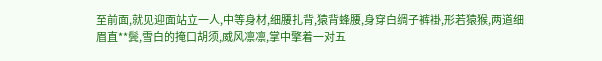至前面,就见迎面站立一人,中等身材,细腰扎背,猿背蜂腰,身穿白绸子裤褂,形若猿猴,两道细眉直**鬓,雪白的掩口胡须,威风凛凛,掌中擎着一对五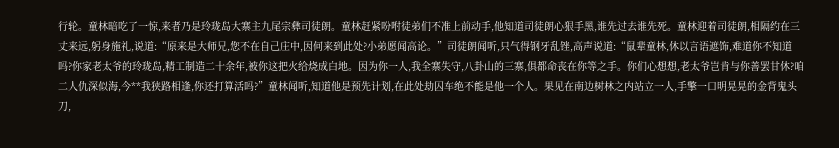行轮。童林暗吃了一惊,来者乃是玲珑岛大寨主九尾宗彝司徒朗。童林赶紧吩咐徒弟们不准上前动手,他知道司徒朗心狠手黑,谁先过去谁先死。童林迎着司徒朗,相隔约在三丈来远,躬身施礼,说道:“原来是大师兄,您不在自己庄中,因何来到此处?小弟愿闻高论。”司徒朗闻听,只气得钢牙乱锉,高声说道:“鼠辈童林,休以言语遮饰,难道你不知道吗?你家老太爷的玲珑岛,精工制造二十余年,被你这把火给烧成白地。因为你一人,我全寨失守,八卦山的三寨,俱都命丧在你等之手。你们心想想,老太爷岂肯与你善罢甘休?咱二人仇深似海,今**我狭路相逢,你还打算活吗?”童林闻听,知道他是预先计划,在此处劫囚车绝不能是他一个人。果见在南边树林之内站立一人,手擎一口明晃晃的金背鬼头刀,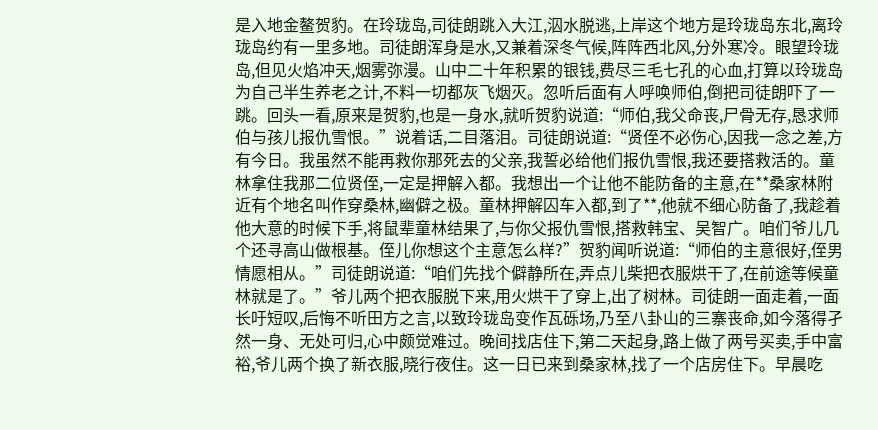是入地金鳌贺豹。在玲珑岛,司徒朗跳入大江,泅水脱逃,上岸这个地方是玲珑岛东北,离玲珑岛约有一里多地。司徒朗浑身是水,又兼着深冬气候,阵阵西北风,分外寒冷。眼望玲珑岛,但见火焰冲天,烟雾弥漫。山中二十年积累的银钱,费尽三毛七孔的心血,打算以玲珑岛为自己半生养老之计,不料一切都灰飞烟灭。忽听后面有人呼唤师伯,倒把司徒朗吓了一跳。回头一看,原来是贺豹,也是一身水,就听贺豹说道:“师伯,我父命丧,尸骨无存,恳求师伯与孩儿报仇雪恨。”说着话,二目落泪。司徒朗说道:“贤侄不必伤心,因我一念之差,方有今日。我虽然不能再救你那死去的父亲,我誓必给他们报仇雪恨,我还要搭救活的。童林拿住我那二位贤侄,一定是押解入都。我想出一个让他不能防备的主意,在**桑家林附近有个地名叫作穿桑林,幽僻之极。童林押解囚车入都,到了**,他就不细心防备了,我趁着他大意的时候下手,将鼠辈童林结果了,与你父报仇雪恨,搭救韩宝、吴智广。咱们爷儿几个还寻高山做根基。侄儿你想这个主意怎么样?”贺豹闻听说道:“师伯的主意很好,侄男情愿相从。”司徒朗说道:“咱们先找个僻静所在,弄点儿柴把衣服烘干了,在前途等候童林就是了。”爷儿两个把衣服脱下来,用火烘干了穿上,出了树林。司徒朗一面走着,一面长吁短叹,后悔不听田方之言,以致玲珑岛变作瓦砾场,乃至八卦山的三寨丧命,如今落得孑然一身、无处可归,心中颇觉难过。晚间找店住下,第二天起身,路上做了两号买卖,手中富裕,爷儿两个换了新衣服,晓行夜住。这一日已来到桑家林,找了一个店房住下。早晨吃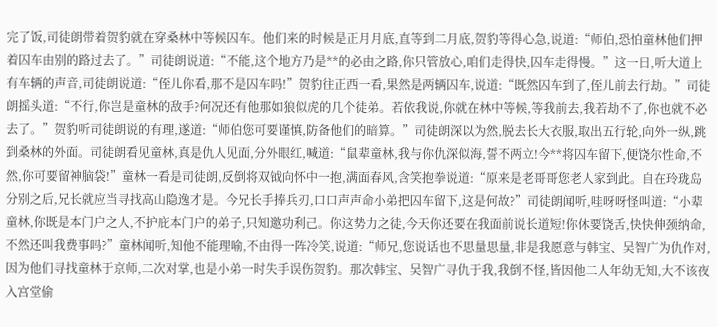完了饭,司徒朗带着贺豹就在穿桑林中等候囚车。他们来的时候是正月月底,直等到二月底,贺豹等得心急,说道:“师伯,恐怕童林他们押着囚车由别的路过去了。”司徒朗说道:“不能,这个地方乃是**的必由之路,你只管放心,咱们走得快,囚车走得慢。”这一日,听大道上有车辆的声音,司徒朗说道:“侄儿你看,那不是囚车吗!”贺豹往正西一看,果然是两辆囚车,说道:“既然囚车到了,侄儿前去行劫。”司徒朗摇头道:“不行,你岂是童林的敌手?何况还有他那如狼似虎的几个徒弟。若依我说,你就在林中等候,等我前去,我若劫不了,你也就不必去了。”贺豹听司徒朗说的有理,遂道:“师伯您可要谨慎,防备他们的暗算。”司徒朗深以为然,脱去长大衣服,取出五行轮,向外一纵,跳到桑林的外面。司徒朗看见童林,真是仇人见面,分外眼红,喊道:“鼠辈童林,我与你仇深似海,誓不两立!今**将囚车留下,便饶尔性命,不然,你可要留神脑袋!”童林一看是司徒朗,反倒将双钺向怀中一抱,满面春风,含笑抱拳说道:“原来是老哥哥您老人家到此。自在玲珑岛分别之后,兄长就应当寻找高山隐逸才是。今兄长手捧兵刃,口口声声命小弟把囚车留下,这是何故?”司徒朗闻听,哇呀呀怪叫道:“小辈童林,你既是本门户之人,不护庇本门户的弟子,只知邀功利己。你这势力之徒,今天你还要在我面前说长道短!你休要饶舌,快快伸颈纳命,不然还叫我费事吗?”童林闻听,知他不能理喻,不由得一阵冷笑,说道:“师兄,您说话也不思量思量,非是我愿意与韩宝、吴智广为仇作对,因为他们寻找童林于京师,二次对掌,也是小弟一时失手误伤贺豹。那次韩宝、吴智广寻仇于我,我倒不怪,皆因他二人年幼无知,大不该夜入宫堂偷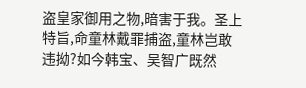盗皇家御用之物,暗害于我。圣上特旨,命童林戴罪捕盗,童林岂敢违拗?如今韩宝、吴智广既然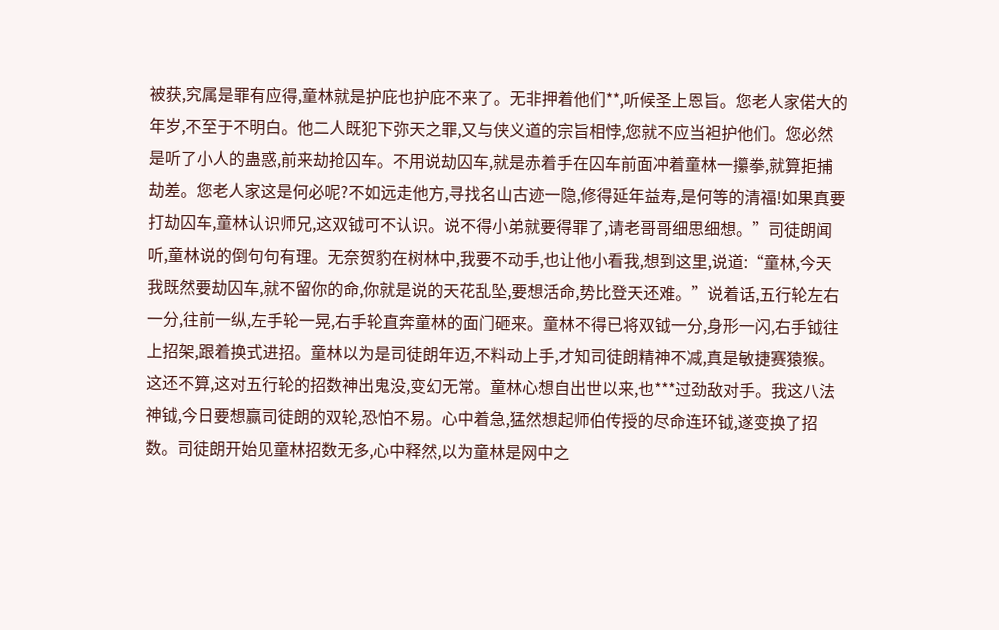被获,究属是罪有应得,童林就是护庇也护庇不来了。无非押着他们**,听候圣上恩旨。您老人家偌大的年岁,不至于不明白。他二人既犯下弥天之罪,又与侠义道的宗旨相悖,您就不应当袒护他们。您必然是听了小人的蛊惑,前来劫抢囚车。不用说劫囚车,就是赤着手在囚车前面冲着童林一攥拳,就算拒捕劫差。您老人家这是何必呢?不如远走他方,寻找名山古迹一隐,修得延年益寿,是何等的清福!如果真要打劫囚车,童林认识师兄,这双钺可不认识。说不得小弟就要得罪了,请老哥哥细思细想。”司徒朗闻听,童林说的倒句句有理。无奈贺豹在树林中,我要不动手,也让他小看我,想到这里,说道:“童林,今天我既然要劫囚车,就不留你的命,你就是说的天花乱坠,要想活命,势比登天还难。”说着话,五行轮左右一分,往前一纵,左手轮一晃,右手轮直奔童林的面门砸来。童林不得已将双钺一分,身形一闪,右手钺往上招架,跟着换式进招。童林以为是司徒朗年迈,不料动上手,才知司徒朗精神不减,真是敏捷赛猿猴。这还不算,这对五行轮的招数神出鬼没,变幻无常。童林心想自出世以来,也***过劲敌对手。我这八法神钺,今日要想赢司徒朗的双轮,恐怕不易。心中着急,猛然想起师伯传授的尽命连环钺,遂变换了招数。司徒朗开始见童林招数无多,心中释然,以为童林是网中之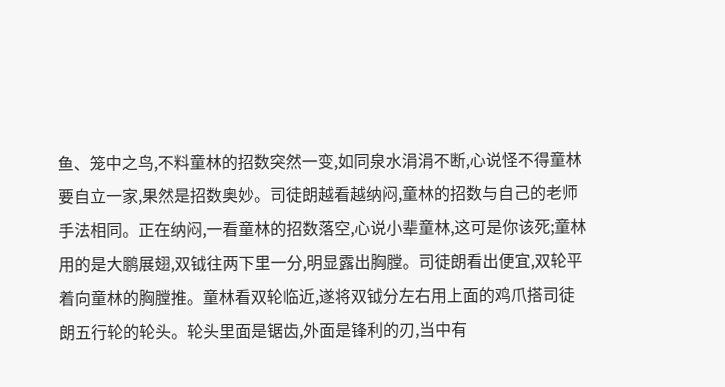鱼、笼中之鸟,不料童林的招数突然一变,如同泉水涓涓不断,心说怪不得童林要自立一家,果然是招数奥妙。司徒朗越看越纳闷,童林的招数与自己的老师手法相同。正在纳闷,一看童林的招数落空,心说小辈童林,这可是你该死;童林用的是大鹏展翅,双钺往两下里一分,明显露出胸膛。司徒朗看出便宜,双轮平着向童林的胸膛推。童林看双轮临近,遂将双钺分左右用上面的鸡爪搭司徒朗五行轮的轮头。轮头里面是锯齿,外面是锋利的刃,当中有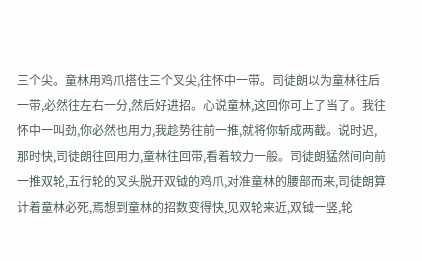三个尖。童林用鸡爪搭住三个叉尖,往怀中一带。司徒朗以为童林往后一带,必然往左右一分,然后好进招。心说童林,这回你可上了当了。我往怀中一叫劲,你必然也用力,我趁势往前一推,就将你斩成两截。说时迟,那时快,司徒朗往回用力,童林往回带,看着较力一般。司徒朗猛然间向前一推双轮,五行轮的叉头脱开双钺的鸡爪,对准童林的腰部而来,司徒朗算计着童林必死,焉想到童林的招数变得快,见双轮来近,双钺一竖,轮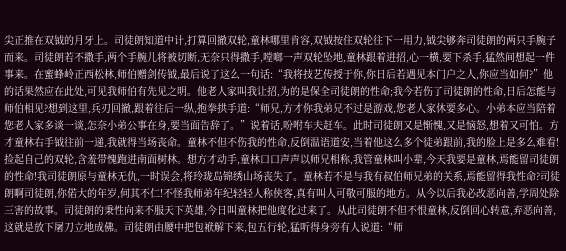尖正推在双钺的月牙上。司徒朗知道中计,打算回撤双轮,童林哪里肯容,双钺按住双轮往下一用力,钺尖够奔司徒朗的两只手腕子而来。司徒朗若不撒手,两个手腕儿将被切断,无奈只得撒手,嘡啷一声双轮坠地,童林跟着进招,心一横,要下杀手,猛然间想起一件事来。在蜜蜂岭正西松林,师伯赠剑传钺,最后说了这么一句话:“我将技艺传授于你,你日后若遇见本门户之人,你应当如何?”他的话果然应在此处,可见我师伯有先见之明。他老人家叫我让招,为的是保全司徒朗的性命;我今若伤了司徒朗的性命,日后怎能与师伯相见?想到这里,兵刃回撤,跟着往后一纵,抱拳拱手道:“师兄,方才你我弟兄不过是游戏,您老人家休要多心。小弟本应当陪着您老人家多谈一谈,怎奈小弟公事在身,要当面告辞了。”说着话,吩咐车夫赶车。此时司徒朗又是惭愧,又是恼怒,想着又可怕。方才童林右手钺往前一递,我就得当场丧命。童林不但不伤我的性命,反倒温语道安,当着他这么多个徒弟跟前,我的脸上是多么难看!捡起自己的双轮,含羞带愧跑进南面树林。想方才动手,童林口口声声以师兄相称,我管童林叫小辈,今天我要是童林,焉能留司徒朗的性命!我司徒朗原与童林无仇,一时误会,将玲珑岛锦绣山场丧失了。童林若不是与我有叔伯师兄弟的关系,焉能留得我性命?司徒朗啊司徒朗,你偌大的年岁,何其不仁!不怪我师弟年纪轻轻人称侠客,真有叫人可敬可服的地方。从今以后我必改恶向善,学周处除三害的故事。司徒朗的秉性向来不服天下英雄,今日叫童林把他度化过来了。从此司徒朗不但不恨童林,反倒回心转意,弃恶向善,这就是放下屠刀立地成佛。司徒朗由腰中把包袱解下来,包五行轮,猛听得身旁有人说道:“师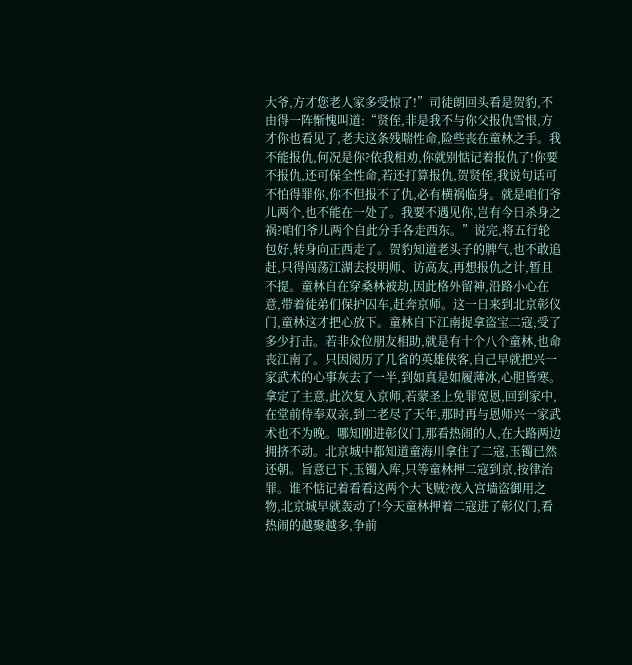大爷,方才您老人家多受惊了!”司徒朗回头看是贺豹,不由得一阵惭愧叫道:“贤侄,非是我不与你父报仇雪恨,方才你也看见了,老夫这条残喘性命,险些丧在童林之手。我不能报仇,何况是你?依我相劝,你就别惦记着报仇了!你要不报仇,还可保全性命,若还打算报仇,贺贤侄,我说句话可不怕得罪你,你不但报不了仇,必有横祸临身。就是咱们爷儿两个,也不能在一处了。我要不遇见你,岂有今日杀身之祸?咱们爷儿两个自此分手各走西东。”说完,将五行轮包好,转身向正西走了。贺豹知道老头子的脾气,也不敢追赶,只得闯荡江湖去投明师、访高友,再想报仇之计,暂且不提。童林自在穿桑林被劫,因此格外留神,沿路小心在意,带着徒弟们保护囚车,赶奔京师。这一日来到北京彰仪门,童林这才把心放下。童林自下江南捉拿盗宝二寇,受了多少打击。若非众位朋友相助,就是有十个八个童林,也命丧江南了。只因阅历了几省的英雄侠客,自己早就把兴一家武术的心事灰去了一半,到如真是如履薄冰,心胆皆寒。拿定了主意,此次复入京师,若蒙圣上免罪宽恩,回到家中,在堂前侍奉双亲,到二老尽了天年,那时再与恩师兴一家武术也不为晚。哪知刚进彰仪门,那看热闹的人,在大路两边拥挤不动。北京城中都知道童海川拿住了二寇,玉镯已然还朝。旨意已下,玉镯入库,只等童林押二寇到京,按律治罪。谁不惦记着看看这两个大飞贼?夜入宫墙盗御用之物,北京城早就轰动了!今天童林押着二寇进了彰仪门,看热闹的越聚越多,争前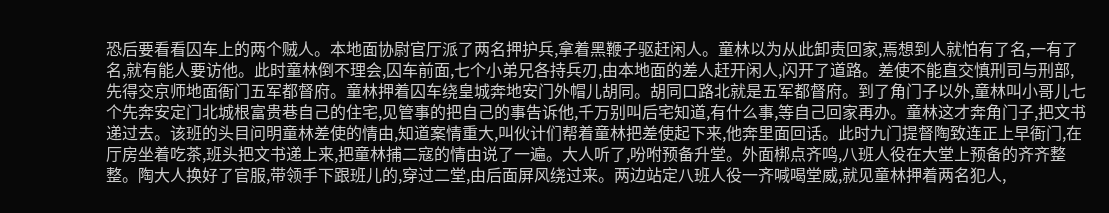恐后要看看囚车上的两个贼人。本地面协尉官厅派了两名押护兵,拿着黑鞭子驱赶闲人。童林以为从此卸责回家,焉想到人就怕有了名,一有了名,就有能人要访他。此时童林倒不理会,囚车前面,七个小弟兄各持兵刃,由本地面的差人赶开闲人,闪开了道路。差使不能直交慎刑司与刑部,先得交京师地面衙门五军都督府。童林押着囚车绕皇城奔地安门外帽儿胡同。胡同口路北就是五军都督府。到了角门子以外,童林叫小哥儿七个先奔安定门北城根富贵巷自己的住宅,见管事的把自己的事告诉他,千万别叫后宅知道,有什么事,等自己回家再办。童林这才奔角门子,把文书递过去。该班的头目问明童林差使的情由,知道案情重大,叫伙计们帮着童林把差使起下来,他奔里面回话。此时九门提督陶致连正上早衙门,在厅房坐着吃茶,班头把文书递上来,把童林捕二寇的情由说了一遍。大人听了,吩咐预备升堂。外面梆点齐鸣,八班人役在大堂上预备的齐齐整整。陶大人换好了官服,带领手下跟班儿的,穿过二堂,由后面屏风绕过来。两边站定八班人役一齐喊喝堂威,就见童林押着两名犯人,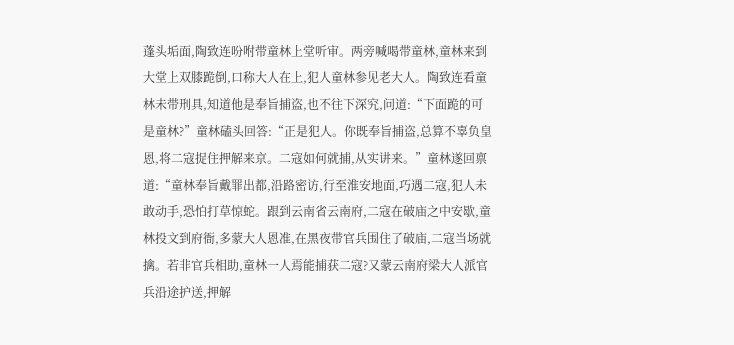蓬头垢面,陶致连吩咐带童林上堂听审。两旁喊喝带童林,童林来到大堂上双膝跪倒,口称大人在上,犯人童林参见老大人。陶致连看童林未带刑具,知道他是奉旨捕盗,也不往下深究,问道:“下面跪的可是童林?”童林磕头回答:“正是犯人。你既奉旨捕盗,总算不辜负皇恩,将二寇捉住押解来京。二寇如何就捕,从实讲来。”童林遂回禀道:“童林奉旨戴罪出都,沿路密访,行至淮安地面,巧遇二寇,犯人未敢动手,恐怕打草惊蛇。跟到云南省云南府,二寇在破庙之中安歇,童林投文到府衙,多蒙大人恩准,在黑夜带官兵围住了破庙,二寇当场就擒。若非官兵相助,童林一人焉能捕获二寇?又蒙云南府梁大人派官兵沿途护送,押解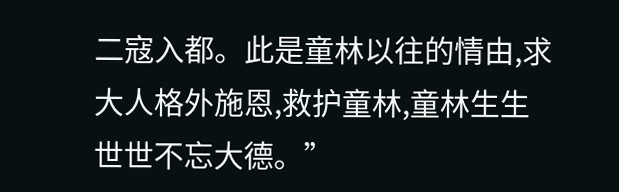二寇入都。此是童林以往的情由,求大人格外施恩,救护童林,童林生生世世不忘大德。”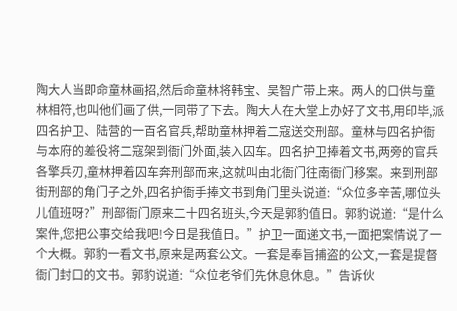陶大人当即命童林画招,然后命童林将韩宝、吴智广带上来。两人的口供与童林相符,也叫他们画了供,一同带了下去。陶大人在大堂上办好了文书,用印毕,派四名护卫、陆营的一百名官兵,帮助童林押着二寇送交刑部。童林与四名护衙与本府的差役将二寇架到衙门外面,装入囚车。四名护卫捧着文书,两旁的官兵各擎兵刃,童林押着囚车奔刑部而来,这就叫由北衙门往南衙门移案。来到刑部街刑部的角门子之外,四名护衙手捧文书到角门里头说道:“众位多辛苦,哪位头儿值班呀?”刑部衙门原来二十四名班头,今天是郭豹值日。郭豹说道:“是什么案件,您把公事交给我吧!今日是我值日。”护卫一面递文书,一面把案情说了一个大概。郭豹一看文书,原来是两套公文。一套是奉旨捕盗的公文,一套是提督衙门封口的文书。郭豹说道:“众位老爷们先休息休息。”告诉伙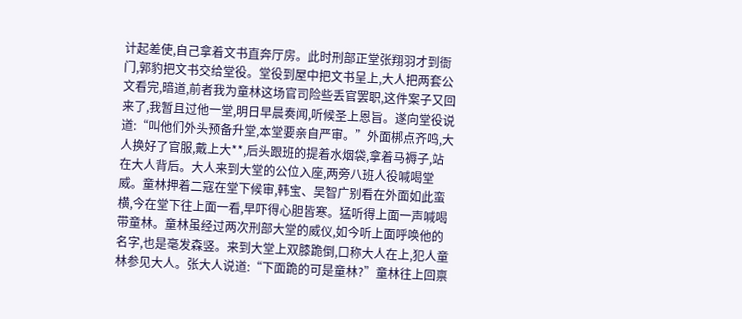计起差使,自己拿着文书直奔厅房。此时刑部正堂张翔羽才到衙门,郭豹把文书交给堂役。堂役到屋中把文书呈上,大人把两套公文看完,暗道,前者我为童林这场官司险些丢官罢职,这件案子又回来了,我暂且过他一堂,明日早晨奏闻,听候圣上恩旨。遂向堂役说道:“叫他们外头预备升堂,本堂要亲自严审。”外面梆点齐鸣,大人换好了官服,戴上大**,后头跟班的提着水烟袋,拿着马褥子,站在大人背后。大人来到大堂的公位入座,两旁八班人役喊喝堂威。童林押着二寇在堂下候审,韩宝、吴智广别看在外面如此蛮横,今在堂下往上面一看,早吓得心胆皆寒。猛听得上面一声喊喝带童林。童林虽经过两次刑部大堂的威仪,如今听上面呼唤他的名字,也是毫发森竖。来到大堂上双膝跪倒,口称大人在上,犯人童林参见大人。张大人说道:“下面跪的可是童林?”童林往上回禀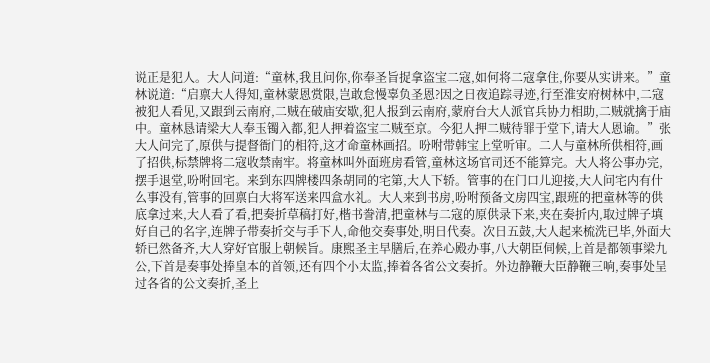说正是犯人。大人问道:“童林,我且问你,你奉圣旨捉拿盗宝二寇,如何将二寇拿住,你要从实讲来。”童林说道:“启禀大人得知,童林蒙恩赏限,岂敢怠慢辜负圣恩?因之日夜追踪寻迹,行至淮安府树林中,二寇被犯人看见,又跟到云南府,二贼在破庙安歇,犯人报到云南府,蒙府台大人派官兵协力相助,二贼就擒于庙中。童林恳请梁大人奉玉镯入都,犯人押着盗宝二贼至京。今犯人押二贼待罪于堂下,请大人恩谕。”张大人问完了,原供与提督衙门的相符,这才命童林画招。吩咐带韩宝上堂听审。二人与童林所供相符,画了招供,标禁牌将二寇收禁南牢。将童林叫外面班房看管,童林这场官司还不能算完。大人将公事办完,摆手退堂,吩咐回宅。来到东四牌楼四条胡同的宅第,大人下轿。管事的在门口儿迎接,大人问宅内有什么事没有,管事的回禀白大将军送来四盒水礼。大人来到书房,吩咐预备文房四宝,跟班的把童林等的供底拿过来,大人看了看,把奏折草稿打好,楷书誊清,把童林与二寇的原供录下来,夹在奏折内,取过牌子填好自己的名字,连牌子带奏折交与手下人,命他交奏事处,明日代奏。次日五鼓,大人起来梳洗已毕,外面大轿已然备齐,大人穿好官服上朝候旨。康熙圣主早膳后,在养心殿办事,八大朝臣伺候,上首是都领事梁九公,下首是奏事处捧皇本的首领,还有四个小太监,捧着各省公文奏折。外边静鞭大臣静鞭三响,奏事处呈过各省的公文奏折,圣上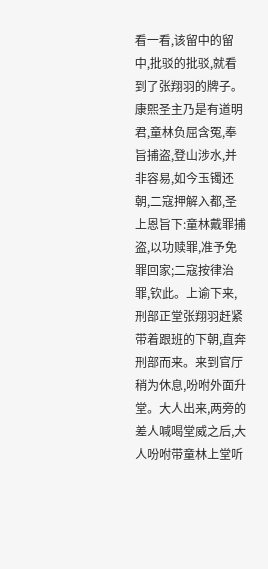看一看,该留中的留中,批驳的批驳,就看到了张翔羽的牌子。康熙圣主乃是有道明君,童林负屈含冤,奉旨捕盗,登山涉水,并非容易,如今玉镯还朝,二寇押解入都,圣上恩旨下:童林戴罪捕盗,以功赎罪,准予免罪回家;二寇按律治罪,钦此。上谕下来,刑部正堂张翔羽赶紧带着跟班的下朝,直奔刑部而来。来到官厅稍为休息,吩咐外面升堂。大人出来,两旁的差人喊喝堂威之后,大人吩咐带童林上堂听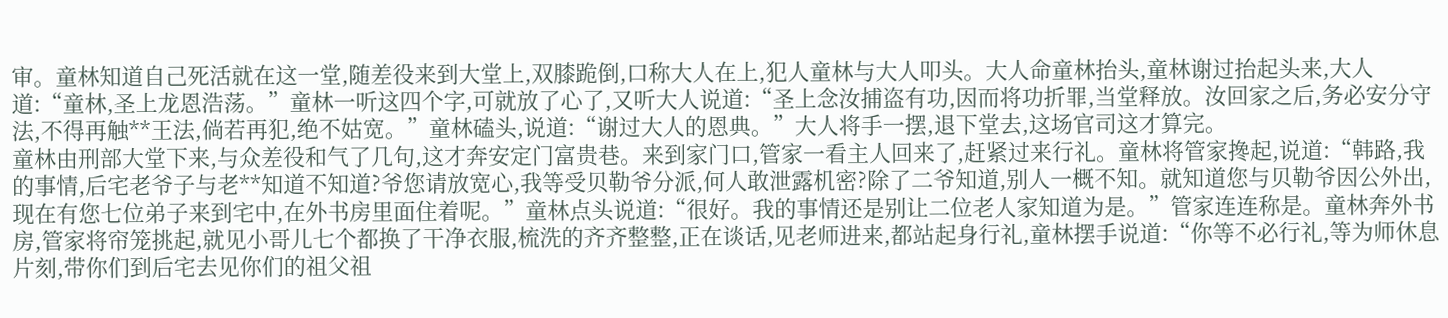审。童林知道自己死活就在这一堂,随差役来到大堂上,双膝跪倒,口称大人在上,犯人童林与大人叩头。大人命童林抬头,童林谢过抬起头来,大人道:“童林,圣上龙恩浩荡。”童林一听这四个字,可就放了心了,又听大人说道:“圣上念汝捕盗有功,因而将功折罪,当堂释放。汝回家之后,务必安分守法,不得再触**王法,倘若再犯,绝不姑宽。”童林磕头,说道:“谢过大人的恩典。”大人将手一摆,退下堂去,这场官司这才算完。
童林由刑部大堂下来,与众差役和气了几句,这才奔安定门富贵巷。来到家门口,管家一看主人回来了,赶紧过来行礼。童林将管家搀起,说道:“韩路,我的事情,后宅老爷子与老**知道不知道?爷您请放宽心,我等受贝勒爷分派,何人敢泄露机密?除了二爷知道,别人一概不知。就知道您与贝勒爷因公外出,现在有您七位弟子来到宅中,在外书房里面住着呢。”童林点头说道:“很好。我的事情还是别让二位老人家知道为是。”管家连连称是。童林奔外书房,管家将帘笼挑起,就见小哥儿七个都换了干净衣服,梳洗的齐齐整整,正在谈话,见老师进来,都站起身行礼,童林摆手说道:“你等不必行礼,等为师休息片刻,带你们到后宅去见你们的祖父祖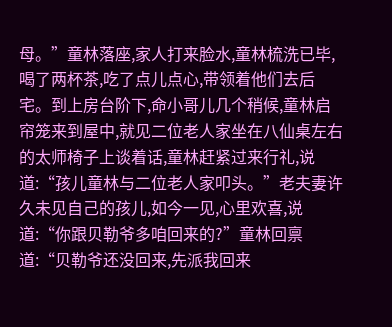母。”童林落座,家人打来脸水,童林梳洗已毕,喝了两杯茶,吃了点儿点心,带领着他们去后宅。到上房台阶下,命小哥儿几个稍候,童林启帘笼来到屋中,就见二位老人家坐在八仙桌左右的太师椅子上谈着话,童林赶紧过来行礼,说道:“孩儿童林与二位老人家叩头。”老夫妻许久未见自己的孩儿,如今一见,心里欢喜,说道:“你跟贝勒爷多咱回来的?”童林回禀道:“贝勒爷还没回来,先派我回来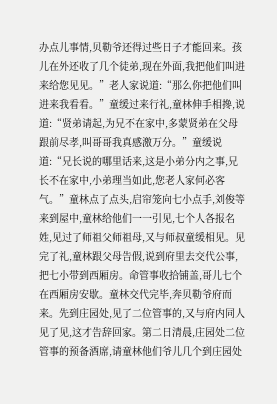办点儿事情,贝勒爷还得过些日子才能回来。孩儿在外还收了几个徒弟,现在外面,我把他们叫进来给您见见。”老人家说道:“那么你把他们叫进来我看看。”童缓过来行礼,童林伸手相搀,说道:“贤弟请起,为兄不在家中,多蒙贤弟在父母跟前尽孝,叫哥哥我真感激万分。”童缓说道:“兄长说的哪里话来,这是小弟分内之事,兄长不在家中,小弟理当如此,您老人家何必客气。”童林点了点头,启帘笼向七小点手,刘俊等来到屋中,童林给他们一一引见,七个人各报名姓,见过了师祖父师祖母,又与师叔童缓相见。见完了礼,童林跟父母告假,说到府里去交代公事,把七小带到西厢房。命管事收拾铺盖,哥儿七个在西厢房安歇。童林交代完毕,奔贝勒爷府而来。先到庄园处,见了二位管事的,又与府内同人见了见,这才告辞回家。第二日清晨,庄园处二位管事的预备酒席,请童林他们爷儿几个到庄园处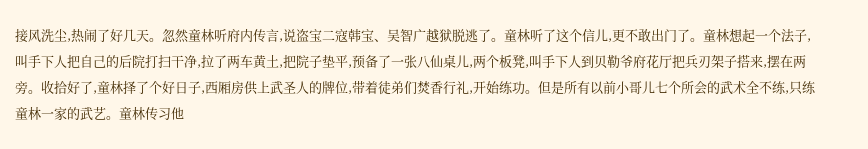接风洗尘,热闹了好几天。忽然童林听府内传言,说盗宝二寇韩宝、吴智广越狱脱逃了。童林听了这个信儿,更不敢出门了。童林想起一个法子,叫手下人把自己的后院打扫干净,拉了两车黄土,把院子垫平,预备了一张八仙桌儿,两个板凳,叫手下人到贝勒爷府花厅把兵刃架子搭来,摆在两旁。收拾好了,童林择了个好日子,西厢房供上武圣人的牌位,带着徒弟们焚香行礼,开始练功。但是所有以前小哥儿七个所会的武术全不练,只练童林一家的武艺。童林传习他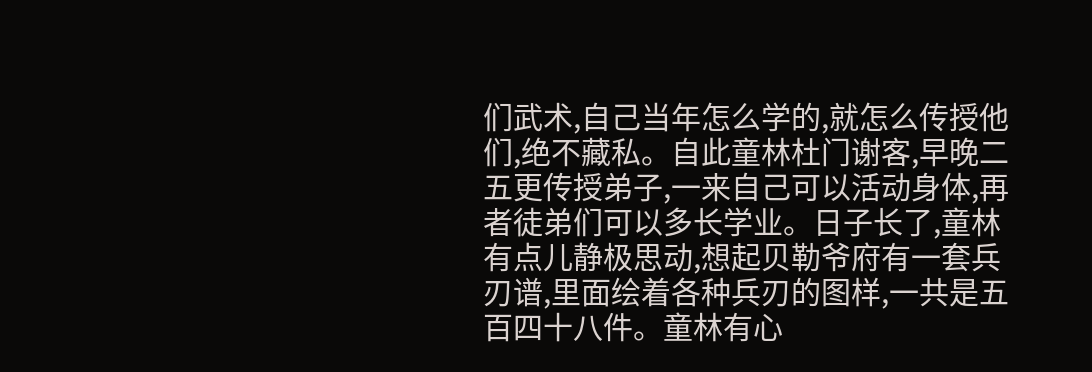们武术,自己当年怎么学的,就怎么传授他们,绝不藏私。自此童林杜门谢客,早晚二五更传授弟子,一来自己可以活动身体,再者徒弟们可以多长学业。日子长了,童林有点儿静极思动,想起贝勒爷府有一套兵刃谱,里面绘着各种兵刃的图样,一共是五百四十八件。童林有心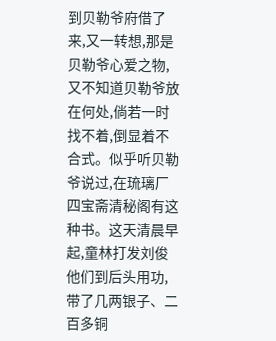到贝勒爷府借了来,又一转想,那是贝勒爷心爱之物,又不知道贝勒爷放在何处,倘若一时找不着,倒显着不合式。似乎听贝勒爷说过,在琉璃厂四宝斋清秘阁有这种书。这天清晨早起,童林打发刘俊他们到后头用功,带了几两银子、二百多铜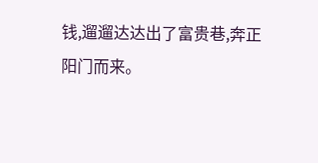钱,遛遛达达出了富贵巷,奔正阳门而来。